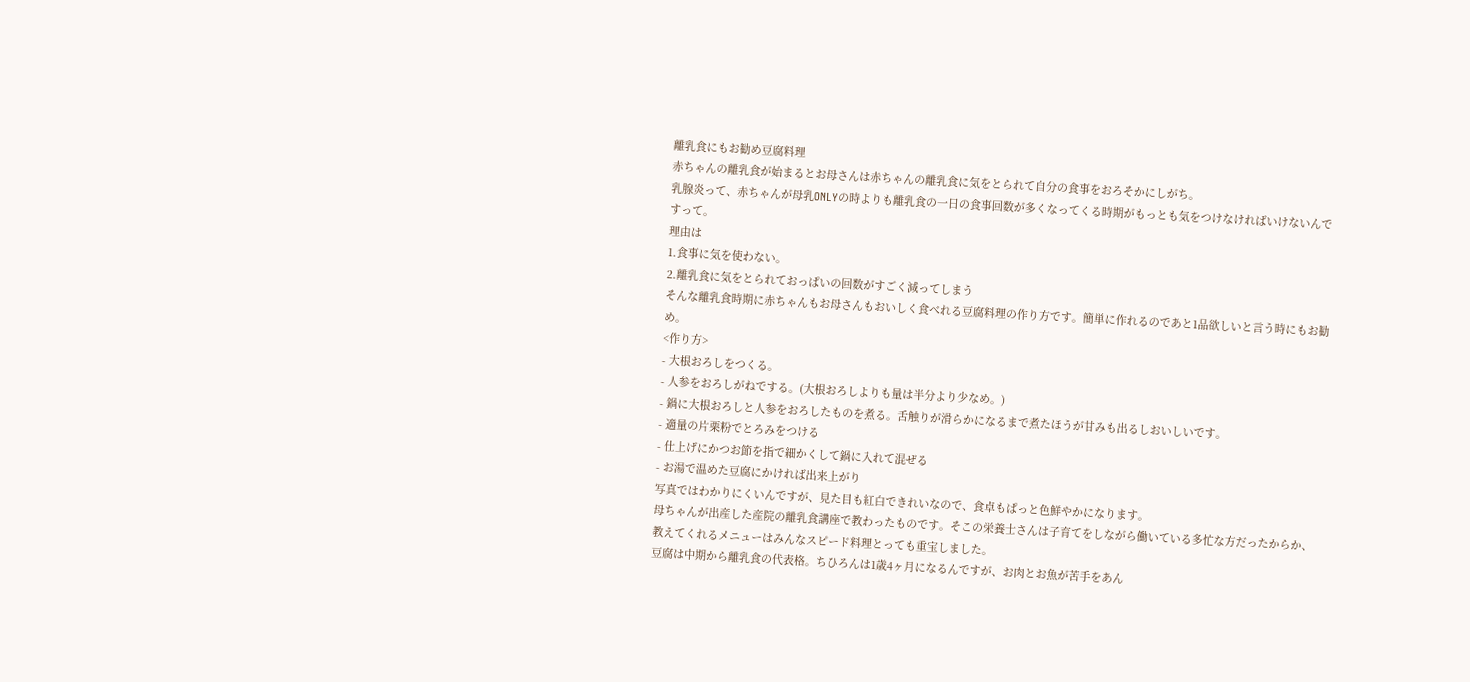離乳食にもお勧め豆腐料理
赤ちゃんの離乳食が始まるとお母さんは赤ちゃんの離乳食に気をとられて自分の食事をおろそかにしがち。
乳腺炎って、赤ちゃんが母乳ONLYの時よりも離乳食の一日の食事回数が多くなってくる時期がもっとも気をつけなければいけないんですって。
理由は
1.食事に気を使わない。
2.離乳食に気をとられておっぱいの回数がすごく減ってしまう
そんな離乳食時期に赤ちゃんもお母さんもおいしく食べれる豆腐料理の作り方です。簡単に作れるのであと1品欲しいと言う時にもお勧め。
<作り方>
- 大根おろしをつくる。
- 人参をおろしがねでする。(大根おろしよりも量は半分より少なめ。)
- 鍋に大根おろしと人参をおろしたものを煮る。舌触りが滑らかになるまで煮たほうが甘みも出るしおいしいです。
- 適量の片栗粉でとろみをつける
- 仕上げにかつお節を指で細かくして鍋に入れて混ぜる
- お湯で温めた豆腐にかければ出来上がり
写真ではわかりにくいんですが、見た目も紅白できれいなので、食卓もぱっと色鮮やかになります。
母ちゃんが出産した産院の離乳食講座で教わったものです。そこの栄養士さんは子育てをしながら働いている多忙な方だったからか、教えてくれるメニューはみんなスピード料理とっても重宝しました。
豆腐は中期から離乳食の代表格。ちひろんは1歳4ヶ月になるんですが、お肉とお魚が苦手をあん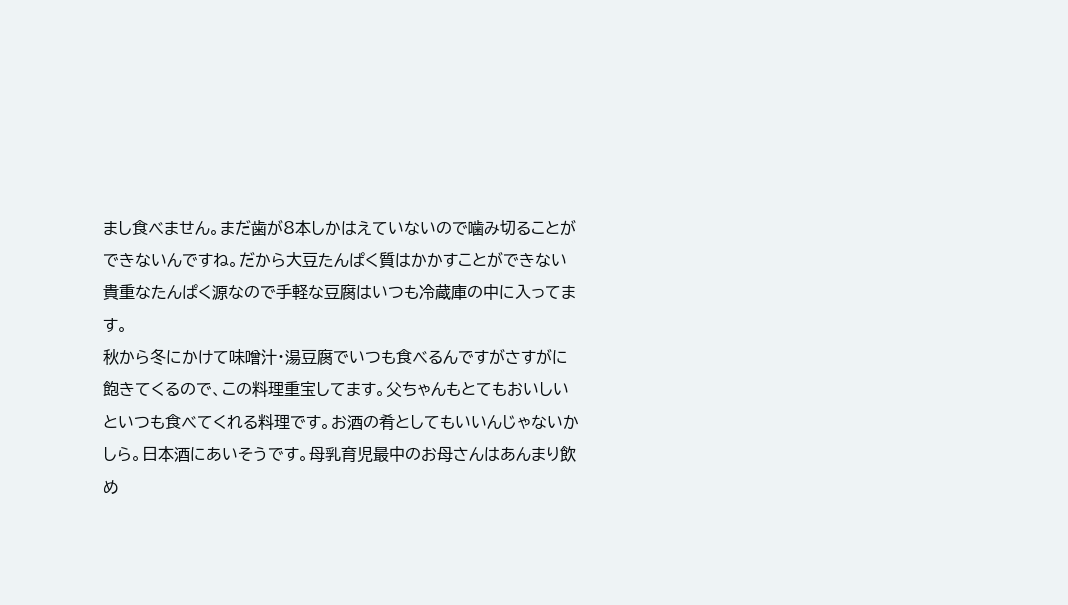まし食べません。まだ歯が8本しかはえていないので噛み切ることができないんですね。だから大豆たんぱく質はかかすことができない貴重なたんぱく源なので手軽な豆腐はいつも冷蔵庫の中に入ってます。
秋から冬にかけて味噌汁・湯豆腐でいつも食べるんですがさすがに飽きてくるので、この料理重宝してます。父ちゃんもとてもおいしいといつも食べてくれる料理です。お酒の肴としてもいいんじゃないかしら。日本酒にあいそうです。母乳育児最中のお母さんはあんまり飲め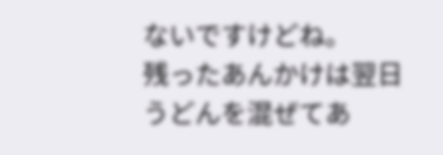ないですけどね。
残ったあんかけは翌日うどんを混ぜてあ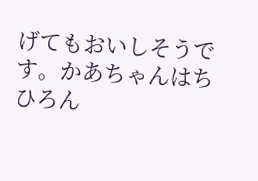げてもおいしそうです。かあちゃんはちひろん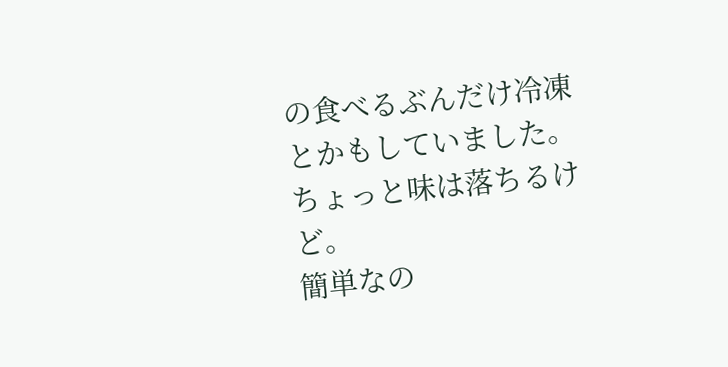の食べるぶんだけ冷凍とかもしていました。ちょっと味は落ちるけど。
簡単なの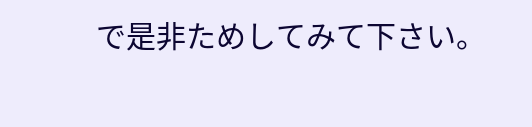で是非ためしてみて下さい。